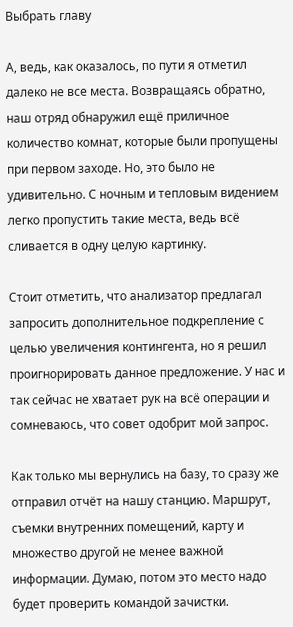Выбрать главу

А, ведь, как оказалось, по пути я отметил далеко не все места. Возвращаясь обратно, наш отряд обнаружил ещё приличное количество комнат, которые были пропущены при первом заходе. Но, это было не удивительно. С ночным и тепловым видением легко пропустить такие места, ведь всё сливается в одну целую картинку.

Стоит отметить, что анализатор предлагал запросить дополнительное подкрепление с целью увеличения контингента, но я решил проигнорировать данное предложение. У нас и так сейчас не хватает рук на всё операции и сомневаюсь, что совет одобрит мой запрос.

Как только мы вернулись на базу, то сразу же отправил отчёт на нашу станцию. Маршрут, съемки внутренних помещений, карту и множество другой не менее важной информации. Думаю, потом это место надо будет проверить командой зачистки.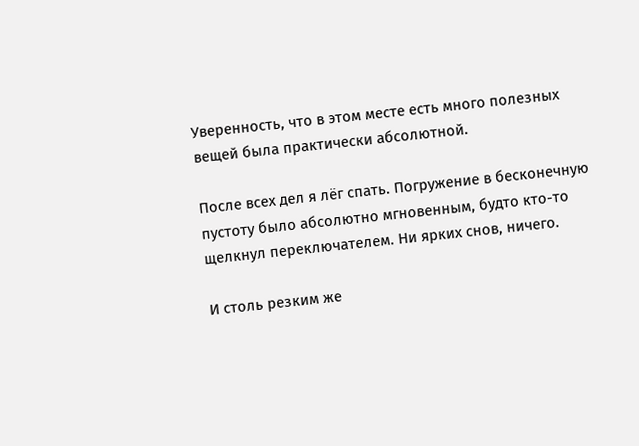Уверенность, что в этом месте есть много полезных вещей была практически абсолютной.

После всех дел я лёг спать. Погружение в бесконечную пустоту было абсолютно мгновенным, будто кто-то щелкнул переключателем. Ни ярких снов, ничего.

И столь резким же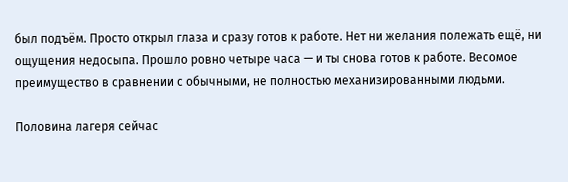был подъём. Просто открыл глаза и сразу готов к работе. Нет ни желания полежать ещё, ни ощущения недосыпа. Прошло ровно четыре часа — и ты снова готов к работе. Весомое преимущество в сравнении с обычными, не полностью механизированными людьми.

Половина лагеря сейчас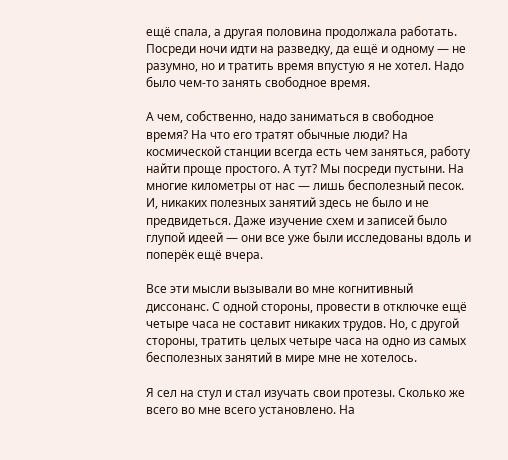ещё спала, а другая половина продолжала работать. Посреди ночи идти на разведку, да ещё и одному — не разумно, но и тратить время впустую я не хотел. Надо было чем-то занять свободное время.

А чем, собственно, надо заниматься в свободное время? На что его тратят обычные люди? На космической станции всегда есть чем заняться, работу найти проще простого. А тут? Мы посреди пустыни. На многие километры от нас — лишь бесполезный песок. И, никаких полезных занятий здесь не было и не предвидеться. Даже изучение схем и записей было глупой идеей — они все уже были исследованы вдоль и поперёк ещё вчера.

Все эти мысли вызывали во мне когнитивный диссонанс. С одной стороны, провести в отключке ещё четыре часа не составит никаких трудов. Но, с другой стороны, тратить целых четыре часа на одно из самых бесполезных занятий в мире мне не хотелось.

Я сел на стул и стал изучать свои протезы. Сколько же всего во мне всего установлено. На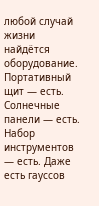любой случай жизни найдётся оборудование. Портативный щит — есть. Солнечные панели — есть. Набор инструментов — есть. Даже есть гауссов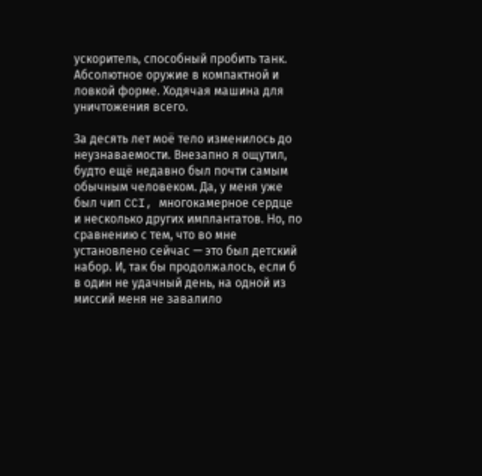ускоритель, способный пробить танк. Абсолютное оружие в компактной и ловкой форме. Ходячая машина для уничтожения всего.

За десять лет моё тело изменилось до неузнаваемости. Внезапно я ощутил, будто ещё недавно был почти самым обычным человеком. Да, у меня уже был чип CCI, многокамерное сердце и несколько других имплантатов. Но, по сравнению с тем, что во мне установлено сейчас — это был детский набор. И, так бы продолжалось, если б в один не удачный день, на одной из миссий меня не завалило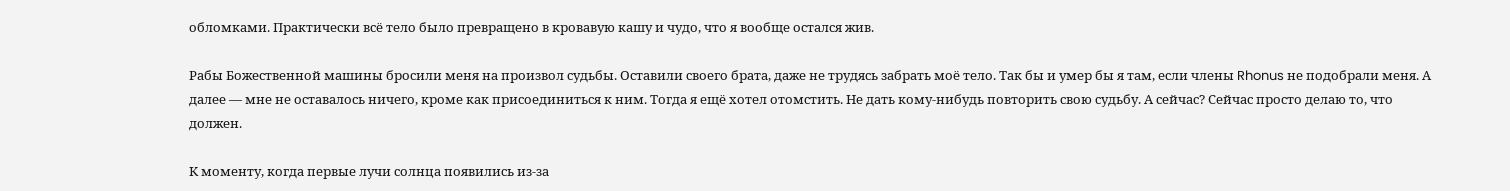обломками. Практически всё тело было превращено в кровавую кашу и чудо, что я вообще остался жив.

Рабы Божественной машины бросили меня на произвол судьбы. Оставили своего брата, даже не трудясь забрать моё тело. Так бы и умер бы я там, если члены Rhonus не подобрали меня. А далее — мне не оставалось ничего, кроме как присоединиться к ним. Тогда я ещё хотел отомстить. Не дать кому-нибудь повторить свою судьбу. А сейчас? Сейчас просто делаю то, что должен.

К моменту, когда первые лучи солнца появились из-за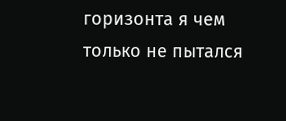горизонта я чем только не пытался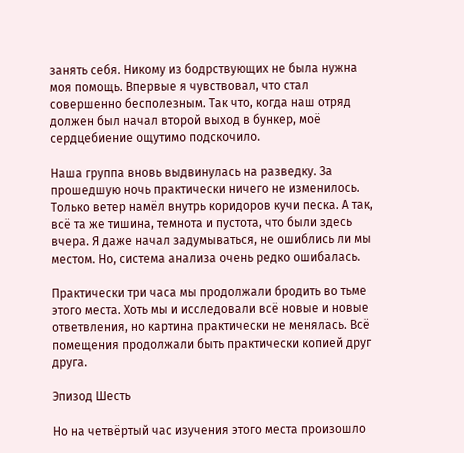занять себя. Никому из бодрствующих не была нужна моя помощь. Впервые я чувствовал, что стал совершенно бесполезным. Так что, когда наш отряд должен был начал второй выход в бункер, моё сердцебиение ощутимо подскочило.

Наша группа вновь выдвинулась на разведку. За прошедшую ночь практически ничего не изменилось. Только ветер намёл внутрь коридоров кучи песка. А так, всё та же тишина, темнота и пустота, что были здесь вчера. Я даже начал задумываться, не ошиблись ли мы местом. Но, система анализа очень редко ошибалась.

Практически три часа мы продолжали бродить во тьме этого места. Хоть мы и исследовали всё новые и новые ответвления, но картина практически не менялась. Всё помещения продолжали быть практически копией друг друга.

Эпизод Шесть

Но на четвёртый час изучения этого места произошло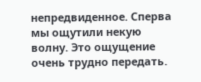непредвиденное. Сперва мы ощутили некую волну. Это ощущение очень трудно передать.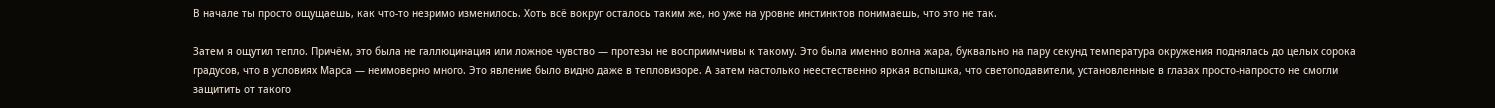В начале ты просто ощущаешь, как что-то незримо изменилось. Хоть всё вокруг осталось таким же, но уже на уровне инстинктов понимаешь, что это не так.

Затем я ощутил тепло. Причём, это была не галлюцинация или ложное чувство — протезы не восприимчивы к такому. Это была именно волна жара, буквально на пару секунд температура окружения поднялась до целых сорока градусов, что в условиях Марса — неимоверно много. Это явление было видно даже в тепловизоре. А затем настолько неестественно яркая вспышка, что светоподавители, установленные в глазах просто-напросто не смогли защитить от такого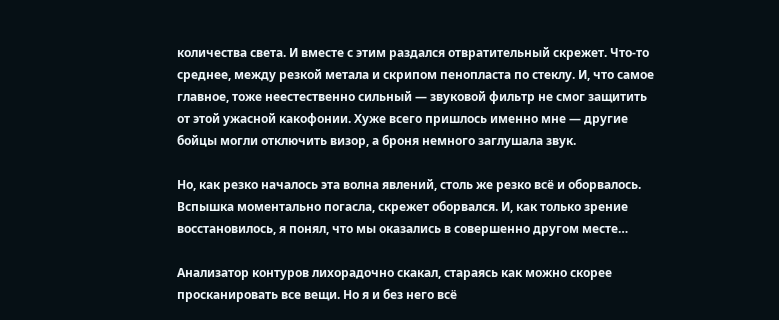количества света. И вместе с этим раздался отвратительный скрежет. Что-то среднее, между резкой метала и скрипом пенопласта по стеклу. И, что самое главное, тоже неестественно сильный — звуковой фильтр не смог защитить от этой ужасной какофонии. Хуже всего пришлось именно мне — другие бойцы могли отключить визор, а броня немного заглушала звук.

Но, как резко началось эта волна явлений, столь же резко всё и оборвалось. Вспышка моментально погасла, скрежет оборвался. И, как только зрение восстановилось, я понял, что мы оказались в совершенно другом месте…

Анализатор контуров лихорадочно скакал, стараясь как можно скорее просканировать все вещи. Но я и без него всё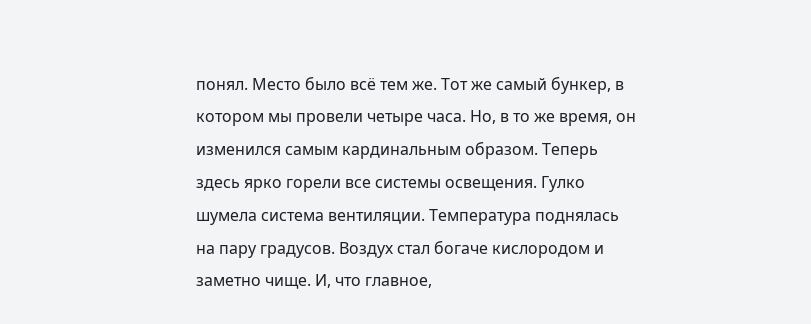понял. Место было всё тем же. Тот же самый бункер, в котором мы провели четыре часа. Но, в то же время, он изменился самым кардинальным образом. Теперь здесь ярко горели все системы освещения. Гулко шумела система вентиляции. Температура поднялась на пару градусов. Воздух стал богаче кислородом и заметно чище. И, что главное,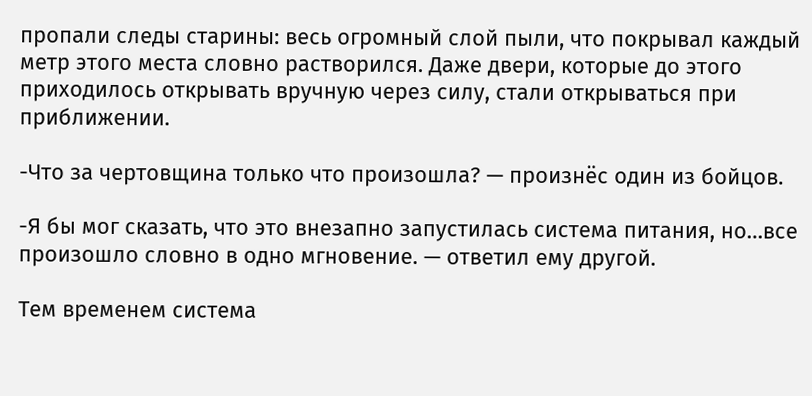пропали следы старины: весь огромный слой пыли, что покрывал каждый метр этого места словно растворился. Даже двери, которые до этого приходилось открывать вручную через силу, стали открываться при приближении.

-Что за чертовщина только что произошла? — произнёс один из бойцов.

-Я бы мог сказать, что это внезапно запустилась система питания, но…все произошло словно в одно мгновение. — ответил ему другой.

Тем временем система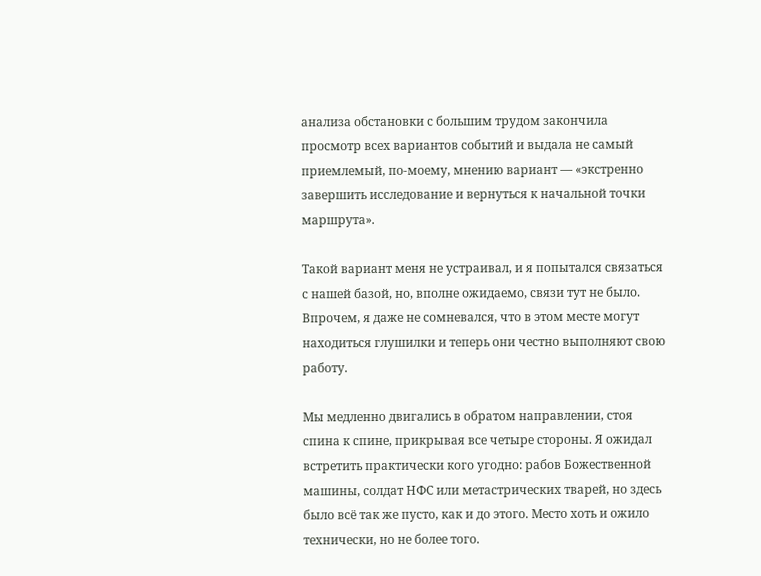анализа обстановки с большим трудом закончила просмотр всех вариантов событий и выдала не самый приемлемый, по-моему, мнению вариант — «экстренно завершить исследование и вернуться к начальной точки маршрута».

Такой вариант меня не устраивал, и я попытался связаться с нашей базой, но, вполне ожидаемо, связи тут не было. Впрочем, я даже не сомневался, что в этом месте могут находиться глушилки и теперь они честно выполняют свою работу.

Мы медленно двигались в обратом направлении, стоя спина к спине, прикрывая все четыре стороны. Я ожидал встретить практически кого угодно: рабов Божественной машины, солдат НФС или метастрических тварей, но здесь было всё так же пусто, как и до этого. Место хоть и ожило технически, но не более того.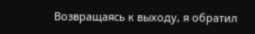Возвращаясь к выходу, я обратил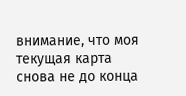внимание, что моя текущая карта снова не до конца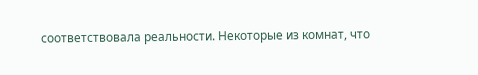соответствовала реальности. Некоторые из комнат, что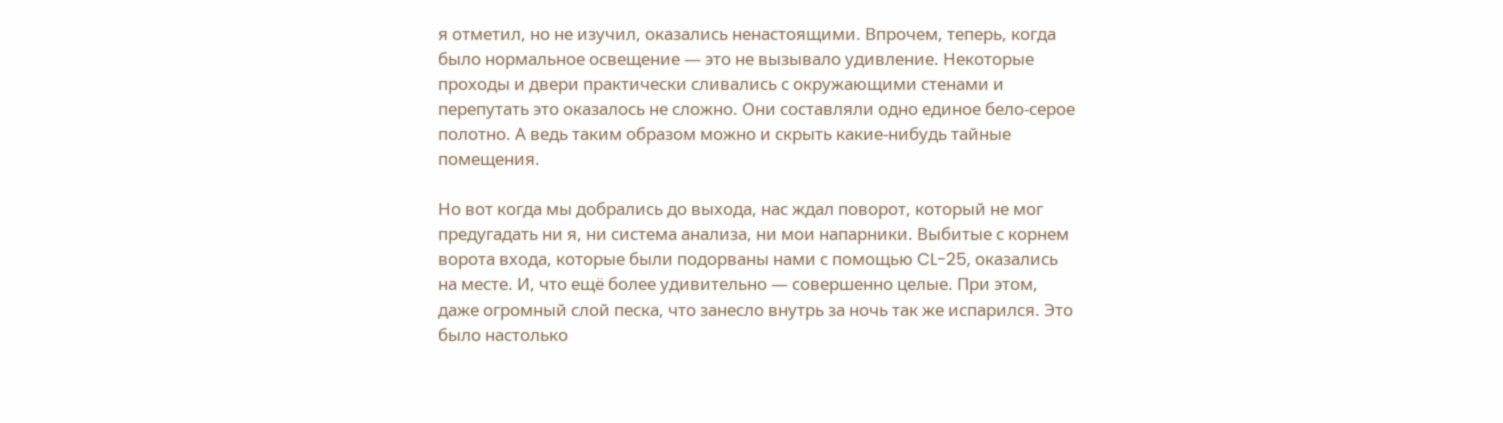я отметил, но не изучил, оказались ненастоящими. Впрочем, теперь, когда было нормальное освещение — это не вызывало удивление. Некоторые проходы и двери практически сливались с окружающими стенами и перепутать это оказалось не сложно. Они составляли одно единое бело-серое полотно. А ведь таким образом можно и скрыть какие-нибудь тайные помещения.

Но вот когда мы добрались до выхода, нас ждал поворот, который не мог предугадать ни я, ни система анализа, ни мои напарники. Выбитые с корнем ворота входа, которые были подорваны нами с помощью CL-25, оказались на месте. И, что ещё более удивительно — совершенно целые. При этом, даже огромный слой песка, что занесло внутрь за ночь так же испарился. Это было настолько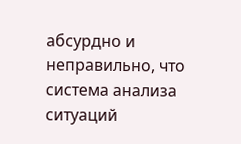абсурдно и неправильно, что система анализа ситуаций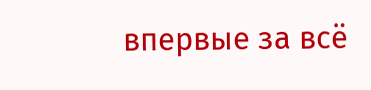впервые за всё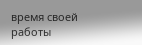время своей работы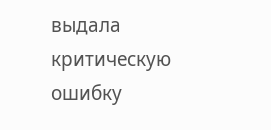выдала критическую ошибку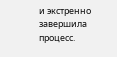и экстренно завершила процесс.